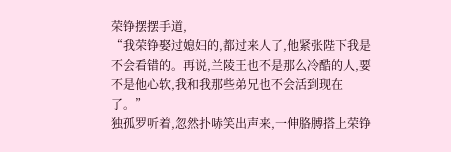荣铮摆摆手道,
“我荣铮娶过媳妇的,都过来人了,他紧张陛下我是不会看错的。再说,兰陵王也不是那么冷酷的人,要不是他心软,我和我那些弟兄也不会活到现在了。”
独孤罗听着,忽然扑哧笑出声来,一伸胳膊搭上荣铮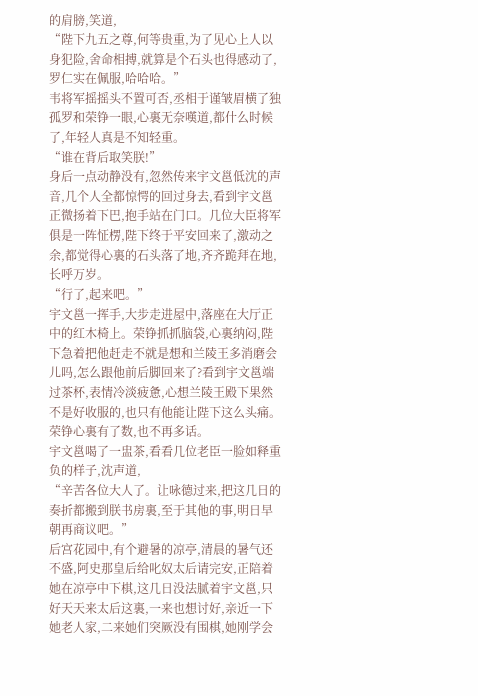的肩膀,笑道,
“陛下九五之尊,何等贵重,为了见心上人以身犯险,舍命相搏,就算是个石头也得感动了,罗仁实在佩服,哈哈哈。”
韦将军摇摇头不置可否,丞相于谨皱眉横了独孤罗和荣铮一眼,心裏无奈嘆道,都什么时候了,年轻人真是不知轻重。
“谁在背后取笑朕!”
身后一点动静没有,忽然传来宇文邕低沈的声音,几个人全都惊愕的回过身去,看到宇文邕正微扬着下巴,抱手站在门口。几位大臣将军俱是一阵怔楞,陛下终于平安回来了,激动之余,都觉得心裏的石头落了地,齐齐跪拜在地,长呼万岁。
“行了,起来吧。”
宇文邕一挥手,大步走进屋中,落座在大厅正中的红木椅上。荣铮抓抓脑袋,心裏纳闷,陛下急着把他赶走不就是想和兰陵王多消磨会儿吗,怎么跟他前后脚回来了?看到宇文邕端过茶杯,表情冷淡疲惫,心想兰陵王殿下果然不是好收服的,也只有他能让陛下这么头痛。荣铮心裏有了数,也不再多话。
宇文邕喝了一盅茶,看看几位老臣一脸如释重负的样子,沈声道,
“辛苦各位大人了。让咏德过来,把这几日的奏折都搬到朕书房裏,至于其他的事,明日早朝再商议吧。”
后宫花园中,有个避暑的凉亭,清晨的暑气还不盛,阿史那皇后给叱奴太后请完安,正陪着她在凉亭中下棋,这几日没法腻着宇文邕,只好天天来太后这裏,一来也想讨好,亲近一下她老人家,二来她们突厥没有围棋,她刚学会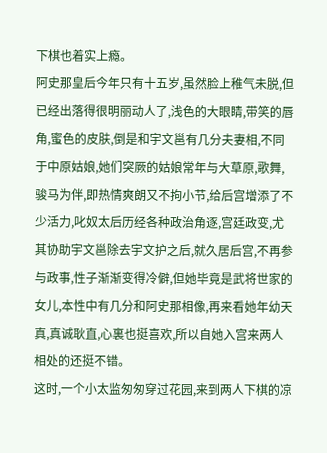下棋也着实上瘾。
阿史那皇后今年只有十五岁,虽然脸上稚气未脱,但已经出落得很明丽动人了,浅色的大眼睛,带笑的唇角,蜜色的皮肤,倒是和宇文邕有几分夫妻相,不同于中原姑娘,她们突厥的姑娘常年与大草原,歌舞,骏马为伴,即热情爽朗又不拘小节,给后宫增添了不少活力,叱奴太后历经各种政治角逐,宫廷政变,尤其协助宇文邕除去宇文护之后,就久居后宫,不再参与政事,性子渐渐变得冷僻,但她毕竟是武将世家的女儿,本性中有几分和阿史那相像,再来看她年幼天真,真诚耿直,心裏也挺喜欢,所以自她入宫来两人相处的还挺不错。
这时,一个小太监匆匆穿过花园,来到两人下棋的凉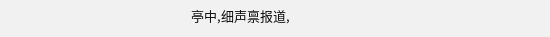亭中,细声禀报道,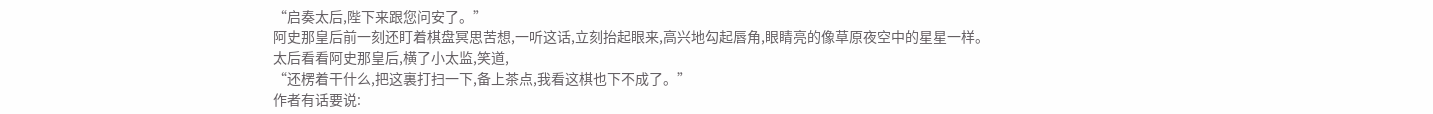“启奏太后,陛下来跟您问安了。”
阿史那皇后前一刻还盯着棋盘冥思苦想,一听这话,立刻抬起眼来,高兴地勾起唇角,眼睛亮的像草原夜空中的星星一样。
太后看看阿史那皇后,横了小太监,笑道,
“还楞着干什么,把这裏打扫一下,备上茶点,我看这棋也下不成了。”
作者有话要说: